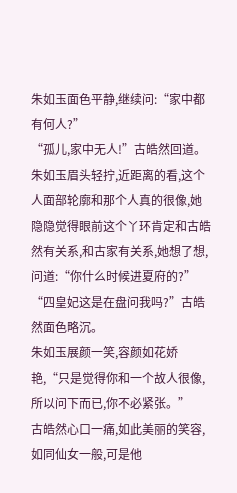朱如玉面色平静,继续问:“家中都有何人?”
“孤儿,家中无人!”古皓然回道。
朱如玉眉头轻拧,近距离的看,这个人面部轮廓和那个人真的很像,她隐隐觉得眼前这个丫环肯定和古皓然有关系,和古家有关系,她想了想,问道:“你什么时候进夏府的?”
“四皇妃这是在盘问我吗?”古皓然面色略沉。
朱如玉展颜一笑,容颜如花娇艳,“只是觉得你和一个故人很像,所以问下而已,你不必紧张。”
古皓然心口一痛,如此美丽的笑容,如同仙女一般,可是他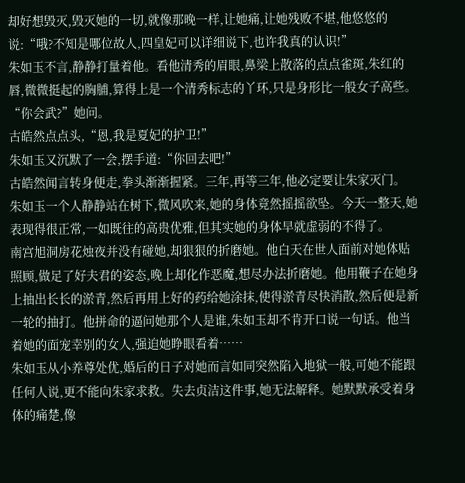却好想毁灭,毁灭她的一切,就像那晚一样,让她痛,让她残败不堪,他悠悠的说:“哦?不知是哪位故人,四皇妃可以详细说下,也许我真的认识!”
朱如玉不言,静静打量着他。看他清秀的眉眼,鼻梁上散落的点点雀斑,朱红的唇,微微挺起的胸脯,算得上是一个清秀标志的丫环,只是身形比一般女子高些。
“你会武?”她问。
古皓然点点头,“恩,我是夏妃的护卫!”
朱如玉又沉默了一会,摆手道:“你回去吧!”
古皓然闻言转身便走,拳头渐渐握紧。三年,再等三年,他必定要让朱家灭门。
朱如玉一个人静静站在树下,微风吹来,她的身体竟然摇摇欲坠。今天一整天,她表现得很正常,一如既往的高贵优雅,但其实她的身体早就虚弱的不得了。
南宫旭洞房花烛夜并没有碰她,却狠狠的折磨她。他白天在世人面前对她体贴照顾,做足了好夫君的姿态,晚上却化作恶魔,想尽办法折磨她。他用鞭子在她身上抽出长长的淤青,然后再用上好的药给她涂抹,使得淤青尽快消散,然后便是新一轮的抽打。他拼命的逼问她那个人是谁,朱如玉却不肯开口说一句话。他当着她的面宠幸别的女人,强迫她睁眼看着……
朱如玉从小养尊处优,婚后的日子对她而言如同突然陷入地狱一般,可她不能跟任何人说,更不能向朱家求救。失去贞洁这件事,她无法解释。她默默承受着身体的痛楚,像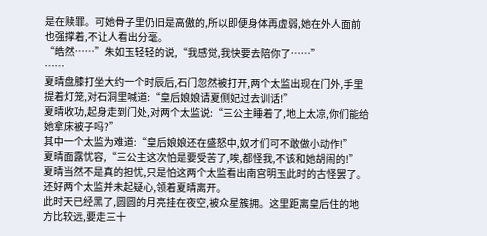是在赎罪。可她骨子里仍旧是高傲的,所以即便身体再虚弱,她在外人面前也强撑着,不让人看出分毫。
“皓然……”朱如玉轻轻的说,“我感觉,我快要去陪你了……”
……
夏晴盘膝打坐大约一个时辰后,石门忽然被打开,两个太监出现在门外,手里提着灯笼,对石洞里喊道:“皇后娘娘请夏侧妃过去训话!”
夏晴收功,起身走到门处,对两个太监说:“三公主睡着了,地上太凉,你们能给她拿床被子吗?”
其中一个太监为难道:“皇后娘娘还在盛怒中,奴才们可不敢做小动作!”
夏晴面露忧容,“三公主这次怕是要受苦了,唉,都怪我,不该和她胡闹的!”
夏晴当然不是真的担忧,只是怕这两个太监看出南宫明玉此时的古怪罢了。还好两个太监并未起疑心,领着夏晴离开。
此时天已经黑了,圆圆的月亮挂在夜空,被众星簇拥。这里距离皇后住的地方比较远,要走三十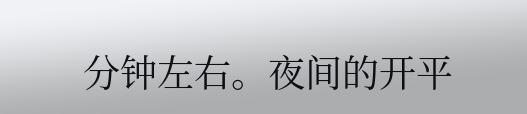分钟左右。夜间的开平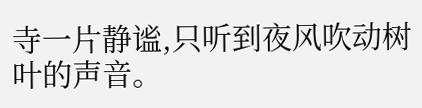寺一片静谧,只听到夜风吹动树叶的声音。